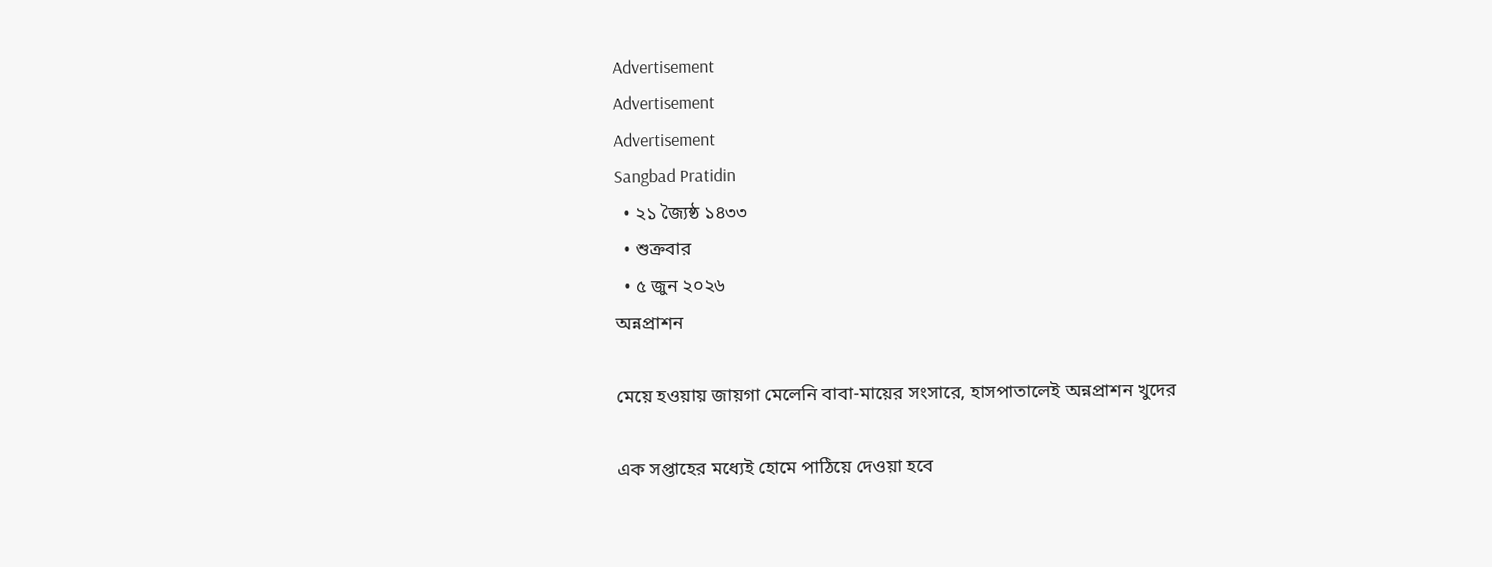Advertisement
Advertisement
Advertisement
Sangbad Pratidin
  • ২১ জ্যৈষ্ঠ ১৪৩৩
  • শুক্রবার
  • ৫ জুন ২০২৬
অন্নপ্রাশন

মেয়ে হওয়ায় জায়গা মেলেনি বাবা-মায়ের সংসারে, হাসপাতালেই অন্নপ্রাশন খুদের

এক সপ্তাহের মধ্যেই হোমে পাঠিয়ে দেওয়া হবে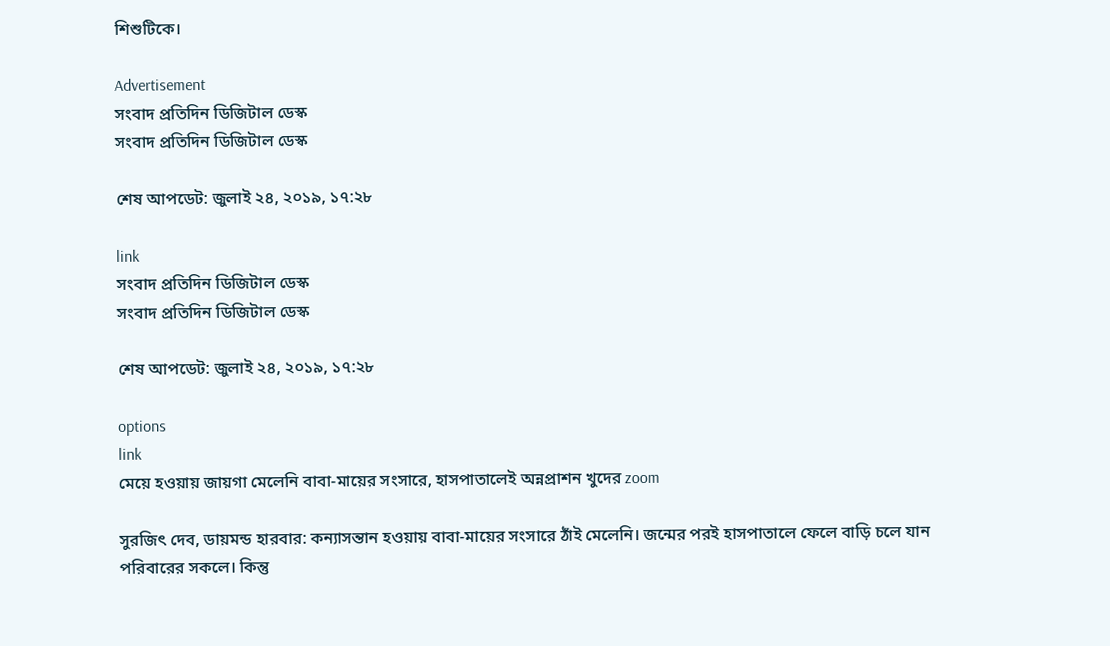শিশুটিকে।

Advertisement
সংবাদ প্রতিদিন ডিজিটাল ডেস্ক
সংবাদ প্রতিদিন ডিজিটাল ডেস্ক

শেষ আপডেট: জুলাই ২৪, ২০১৯, ১৭:২৮

link
সংবাদ প্রতিদিন ডিজিটাল ডেস্ক
সংবাদ প্রতিদিন ডিজিটাল ডেস্ক

শেষ আপডেট: জুলাই ২৪, ২০১৯, ১৭:২৮

options
link
মেয়ে হওয়ায় জায়গা মেলেনি বাবা-মায়ের সংসারে, হাসপাতালেই অন্নপ্রাশন খুদের zoom

সুরজিৎ দেব, ডায়মন্ড হারবার: কন্যাসন্তান হওয়ায় বাবা-মায়ের সংসারে ঠাঁই মেলেনি। জন্মের পরই হাসপাতালে ফেলে বাড়ি চলে যান পরিবারের সকলে। কিন্তু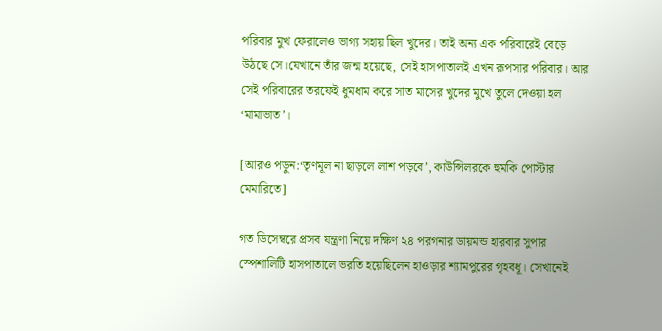পরিবার মুখ ফেরালেও ভাগ্য সহায় ছিল খুদের। তাই অন্য এক পরিবারেই বেড়ে উঠছে সে।যেখানে তাঁর জন্ম হয়েছে, সেই হাসপাতালই এখন রূপসার পরিবার। আর সেই পরিবারের তরফেই ধুমধাম করে সাত মাসের খুদের মুখে তুলে দেওয়া হল ‘মামাভাত’।

[আরও পড়ুন:‘তৃণমূল না ছাড়লে লাশ পড়বে’, কাউন্সিলরকে হুমকি পোস্টার মেমারিতে]

গত ডিসেম্বরে প্রসব যন্ত্রণা নিয়ে দক্ষিণ ২৪ পরগনার ডায়মন্ড হারবার সুপার স্পেশালিটি হাসপাতালে ভরতি হয়েছিলেন হাওড়ার শ্যামপুরের গৃহবধূ। সেখানেই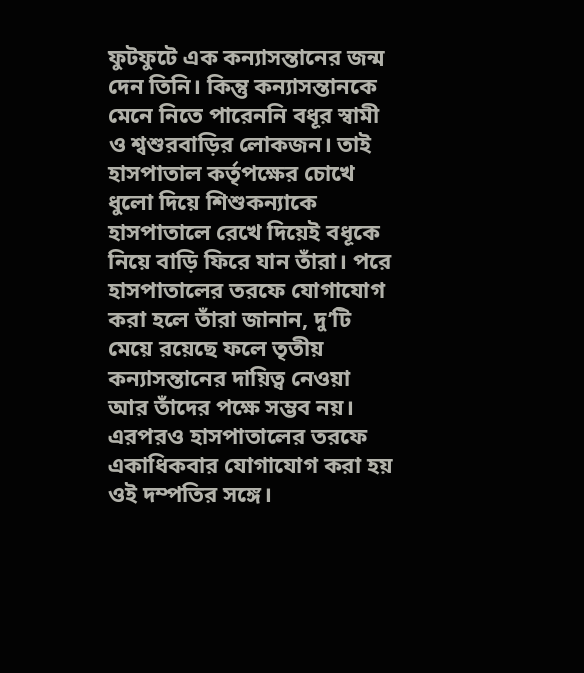ফুটফুটে এক কন্যাসন্তানের জন্ম দেন তিনি। কিন্তু কন্যাসন্তানকে মেনে নিতে পারেননি বধূর স্বামী ও শ্বশুরবাড়ির লোকজন। তাই হাসপাতাল কর্তৃপক্ষের চোখে ধুলো দিয়ে শিশুকন্যাকে হাসপাতালে রেখে দিয়েই বধূকে নিয়ে বাড়ি ফিরে যান তাঁরা। পরে হাসপাতালের তরফে যোগাযোগ করা হলে তাঁরা জানান, দু’টি মেয়ে রয়েছে ফলে তৃতীয় কন্যাসন্তানের দায়িত্ব নেওয়া আর তাঁদের পক্ষে সম্ভব নয়। এরপরও হাসপাতালের তরফে একাধিকবার যোগাযোগ করা হয় ওই দম্পতির সঙ্গে।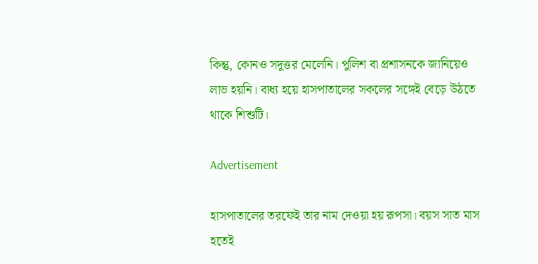কিন্তু, কোনও সদুত্তর মেলেনি। পুলিশ বা প্রশাসনকে জানিয়েও লাভ হয়নি। বাধ্য হয়ে হাসপাতালের সকলের সঙ্গেই বেড়ে উঠতে থাকে শিশুটি।

Advertisement

হাসপাতালের তরফেই তার নাম দেওয়া হয় রূপসা। বয়স সাত মাস হতেই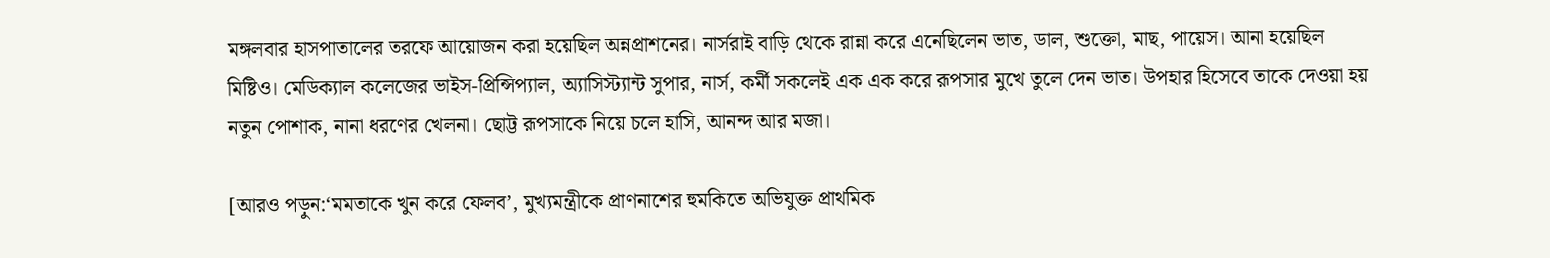মঙ্গলবার হাসপাতালের তরফে আয়োজন করা হয়েছিল অন্নপ্রাশনের। নার্সরাই বাড়ি থেকে রান্না করে এনেছিলেন ভাত, ডাল, শুক্তো, মাছ, পায়েস। আনা হয়েছিল মিষ্টিও। মেডিক্যাল কলেজের ভাইস-প্রিন্সিপ্যাল, অ্যাসিস্ট্যান্ট সুপার, নার্স, কর্মী সকলেই এক এক করে রূপসার মুখে তুলে দেন ভাত। উপহার হিসেবে তাকে দেওয়া হয় নতুন পোশাক, নানা ধরণের খেলনা। ছোট্ট রূপসাকে নিয়ে চলে হাসি, আনন্দ আর মজা।

[আরও পড়ুন:‘মমতাকে খুন করে ফেলব’, মুখ্যমন্ত্রীকে প্রাণনাশের হুমকিতে অভিযুক্ত প্রাথমিক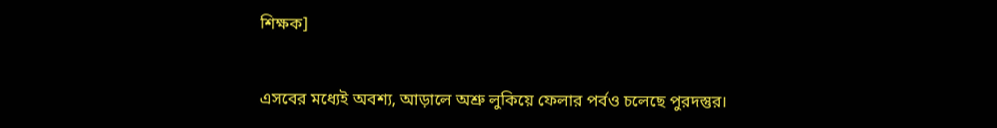শিক্ষক]


এসবের মধ্যেই অবশ্য, আড়ালে অশ্রু লুকিয়ে ফেলার পর্বও চলেছে পুরদস্তুর।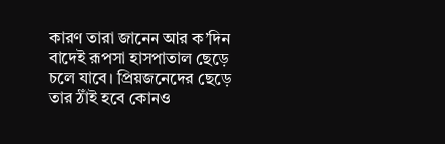কারণ তারা জানেন আর ক’দিন বাদেই রূপসা হাসপাতাল ছেড়ে চলে যাবে। প্রিয়জনেদের ছেড়ে তার ঠাঁই হবে কোনও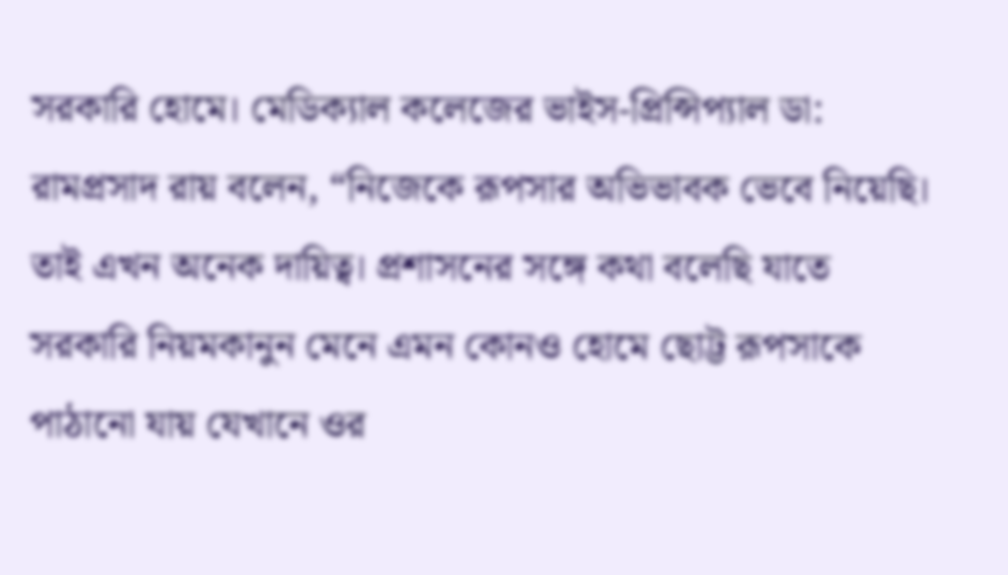সরকারি হোমে। মেডিক্যাল কলেজের ভাইস-প্রিন্সিপ্যাল ডা: রামপ্রসাদ রায় বলেন, “নিজেকে রূপসার অভিভাবক ভেবে নিয়েছি। তাই এখন অনেক দায়িত্ব। প্রশাসনের সঙ্গে কথা বলেছি যাতে সরকারি নিয়মকানুন মেনে এমন কোনও হোমে ছোট্ট রূপসাকে পাঠানো যায় যেখানে ওর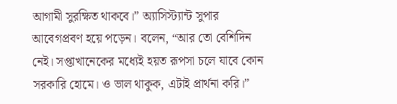আগামী সুরক্ষিত থাকবে।” অ্যাসিস্ট্যান্ট সুপার আবেগপ্রবণ হয়ে পড়েন। বলেন, “আর তো বেশিদিন নেই। সপ্তাখানেকের মধ্যেই হয়ত রূপসা চলে যাবে কোন সরকারি হোমে। ও ভাল থাকুক, এটাই প্রার্থনা করি।”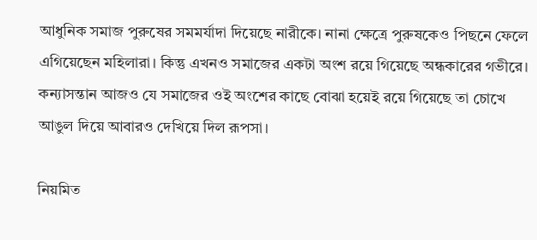আধুনিক সমাজ পুরুষের সমমর্যাদা দিয়েছে নারীকে। নানা ক্ষেত্রে পুরুষকেও পিছনে ফেলে এগিয়েছেন মহিলারা। কিন্তু এখনও সমাজের একটা অংশ রয়ে গিয়েছে অন্ধকারের গভীরে। কন্যাসন্তান আজও যে সমাজের ওই অংশের কাছে বোঝা হয়েই রয়ে গিয়েছে তা চোখে আঙুল দিয়ে আবারও দেখিয়ে দিল রূপসা।

নিয়মিত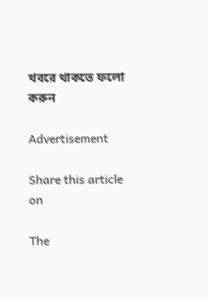খবরে থাকতে ফলো করুন

Advertisement

Share this article on

The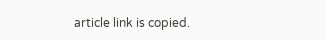article link is copied.